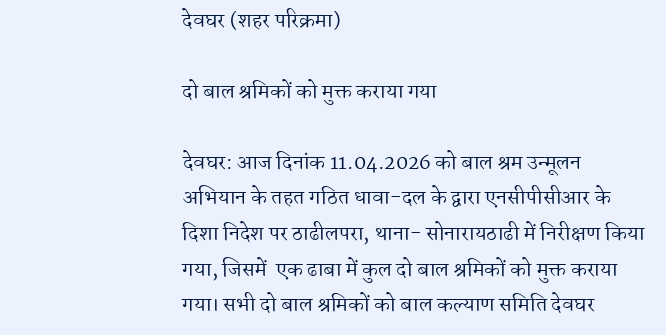देवघर (शहर परिक्रमा)

दो बाल श्रमिकों को मुक्त कराया गया

देवघर: आज दिनांक 11.04.2026 को बाल श्रम उन्मूलन अभियान के तहत गठित धावा-दल के द्वारा एनसीपीसीआर के दिशा निदेश पर ठाढीलपरा, थाना- सोनारायठाढी में निरीक्षण किया गया, जिसमें  एक ढाबा में कुल दो बाल श्रमिकों को मुक्त कराया गया। सभी दो बाल श्रमिकों को बाल कल्याण समिति देवघर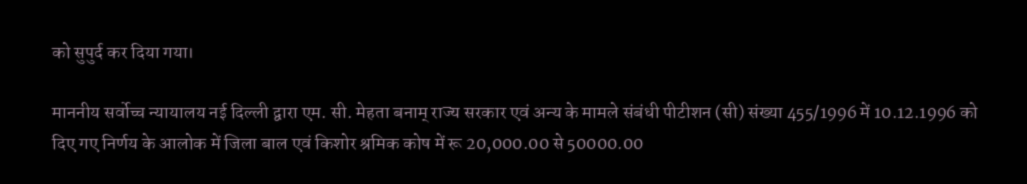को सुपुर्द कर दिया गया।

माननीय सर्वोच्च न्यायालय नई दिल्ली द्वारा एम. सी. मेहता बनाम् राज्य सरकार एवं अन्य के मामले संबंधी पीटीशन (सी) संख्या 455/1996 में 10.12.1996 को दिए गए निर्णय के आलोक में जिला बाल एवं किशोर श्रमिक कोष में रू 20,000.00 से 50000.00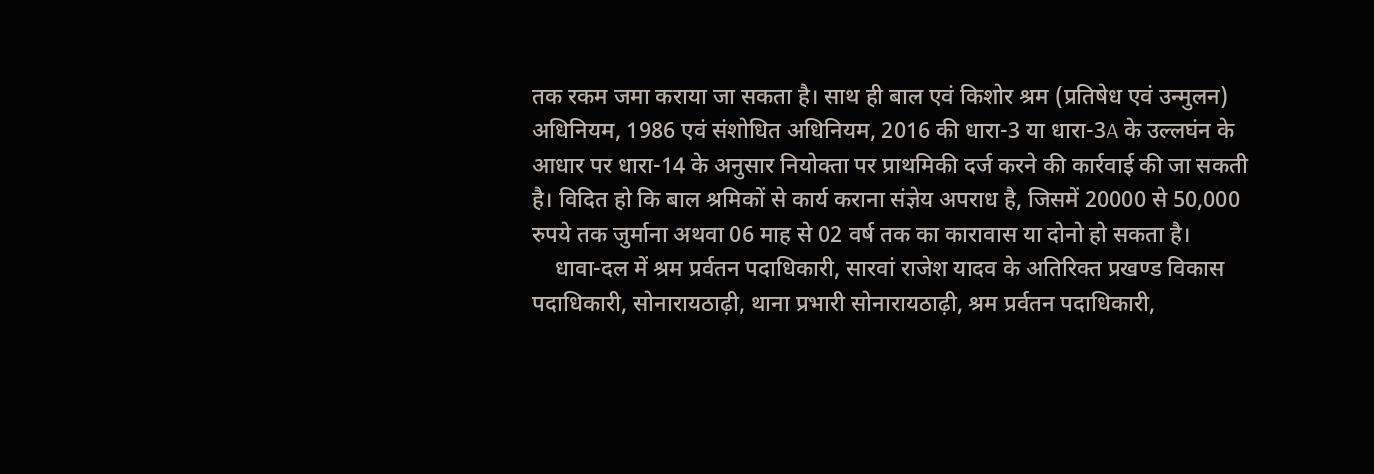तक रकम जमा कराया जा सकता है। साथ ही बाल एवं किशोर श्रम (प्रतिषेध एवं उन्मुलन) अधिनियम, 1986 एवं संशोधित अधिनियम, 2016 की धारा-3 या धारा-3A के उल्लघंन के आधार पर धारा-14 के अनुसार नियोक्ता पर प्राथमिकी दर्ज करने की कार्रवाई की जा सकती है। विदित हो कि बाल श्रमिकों से कार्य कराना संज्ञेय अपराध है, जिसमें 20000 से 50,000 रुपये तक जुर्माना अथवा 06 माह से 02 वर्ष तक का कारावास या दोनो हो सकता है।
    धावा-दल में श्रम प्रर्वतन पदाधिकारी, सारवां राजेश यादव के अतिरिक्त प्रखण्ड विकास पदाधिकारी, सोनारायठाढ़ी, थाना प्रभारी सोनारायठाढ़ी, श्रम प्रर्वतन पदाधिकारी,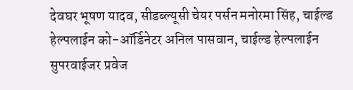देवघर भूषण यादव, सीडब्ल्यूसी चेयर पर्सन मनोरमा सिंह, चाईल्ड हेल्पलाईन को-ऑर्डिनेटर अनिल पासवान, चाईल्ड हेल्पलाईन सुपरवाईजर प्रवेज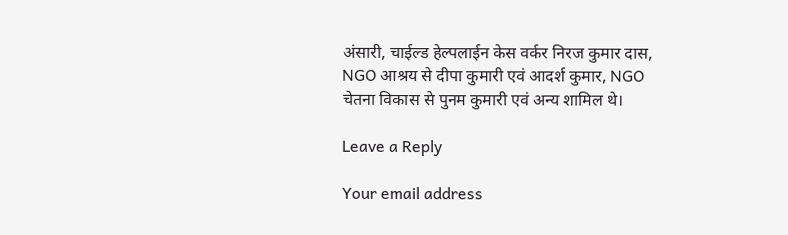अंसारी, चाईल्ड हेल्पलाईन केस वर्कर निरज कुमार दास, NGO आश्रय से दीपा कुमारी एवं आदर्श कुमार, NGO चेतना विकास से पुनम कुमारी एवं अन्य शामिल थे।

Leave a Reply

Your email address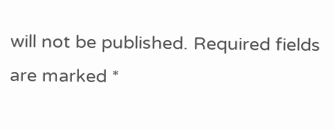will not be published. Required fields are marked *